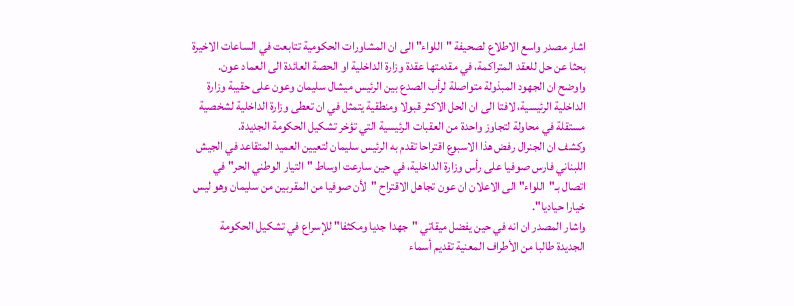اشار مصدر واسع الاطلاع لصحيفة "اللواء" الى ان المشاورات الحكومية تتابعت في الساعات الاخيرة بحثا عن حل للعقد المتراكمة، في مقدمتها عقدة وزارة الداخلية او الحصة العائدة الى العماد عون.
واوضح ان الجهود المبذولة متواصلة لرأب الصدع بين الرئيس ميشال سليمان وعون على حقيبة وزارة الداخلية الرئيسية، لافتا الى ان الحل الاكثر قبولا ومنطقية يتمثل في ان تعطى وزارة الداخلية لشخصية مستقلة في محاولة لتجاوز واحدة من العقبات الرئيسية التي تؤخر تشكيل الحكومة الجديدة.
وكشف ان الجنرال رفض هذا الاسبوع اقتراحا تقدم به الرئيس سليمان لتعيين العميد المتقاعد في الجيش اللبناني فارس صوفيا على رأس وزارة الداخلية، في حين سارعت اوساط "التيار الوطني الحر" في اتصال بـ"اللواء" الى الاعلان ان عون تجاهل الاقتراح "لأن صوفيا من المقربين من سليمان وهو ليس خيارا حياديا".
واشار المصدر ان انه في حين يفضل ميقاتي "جهدا جديا ومكثفا" للإسراع في تشكيل الحكومة الجديدة طالبا من الأطراف المعنية تقديم أسماء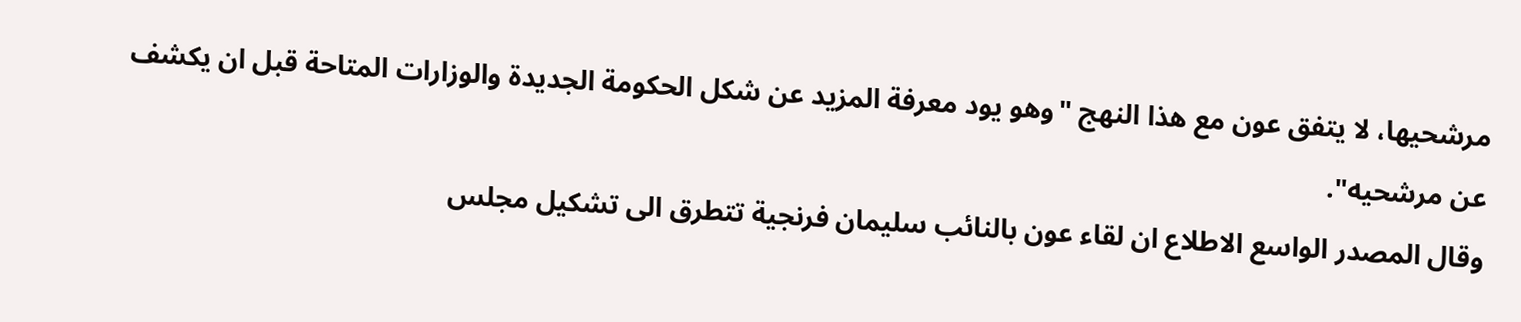مرشحيها، لا يتفق عون مع هذا النهج "وهو يود معرفة المزيد عن شكل الحكومة الجديدة والوزارات المتاحة قبل ان يكشف عن مرشحيه".
وقال المصدر الواسع الاطلاع ان لقاء عون بالنائب سليمان فرنجية تتطرق الى تشكيل مجلس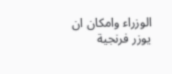الوزراء وامكان ان يوزر فرنجية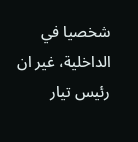شخصيا في الداخلية، غير ان رئيس تيار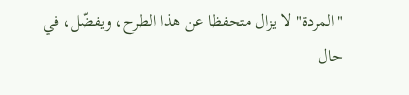"المردة" لا يزال متحفظا عن هذا الطرح، ويفضّل، في حال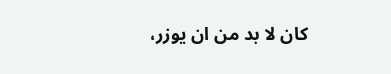كان لا بد من ان يوزر،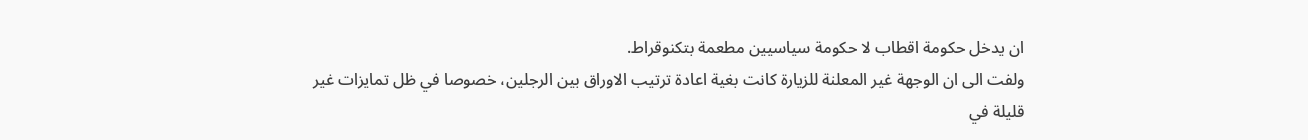ان يدخل حكومة اقطاب لا حكومة سياسيين مطعمة بتكنوقراط.
ولفت الى ان الوجهة غير المعلنة للزيارة كانت بغية اعادة ترتيب الاوراق بين الرجلين، خصوصا في ظل تمايزات غير قليلة في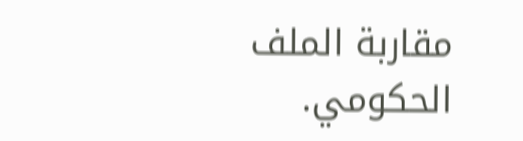مقاربة الملف الحكومي.